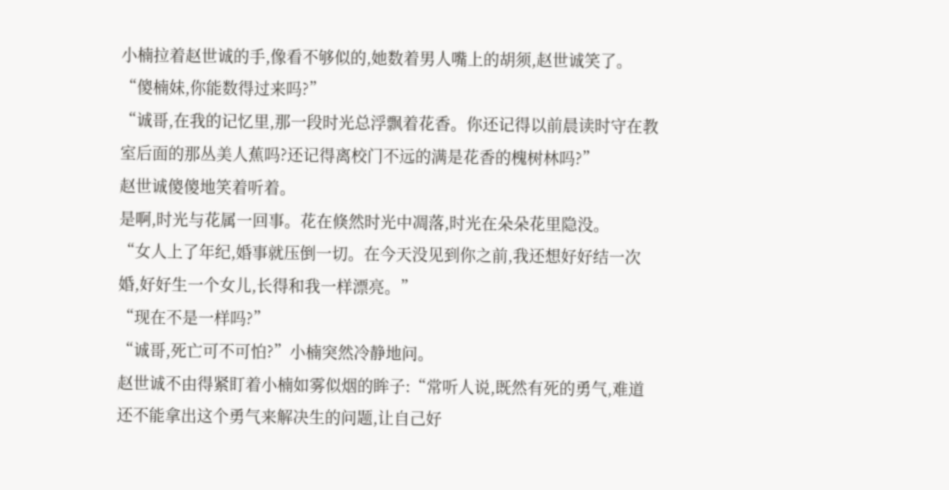小楠拉着赵世诚的手,像看不够似的,她数着男人嘴上的胡须,赵世诚笑了。
“傻楠妹,你能数得过来吗?”
“诚哥,在我的记忆里,那一段时光总浮飘着花香。你还记得以前晨读时守在教室后面的那丛美人蕉吗?还记得离校门不远的满是花香的槐树林吗?”
赵世诚傻傻地笑着听着。
是啊,时光与花属一回事。花在倏然时光中凋落,时光在朵朵花里隐没。
“女人上了年纪,婚事就压倒一切。在今天没见到你之前,我还想好好结一次婚,好好生一个女儿,长得和我一样漂亮。”
“现在不是一样吗?”
“诚哥,死亡可不可怕?”小楠突然冷静地问。
赵世诚不由得紧盯着小楠如雾似烟的眸子:“常听人说,既然有死的勇气,难道还不能拿出这个勇气来解决生的问题,让自己好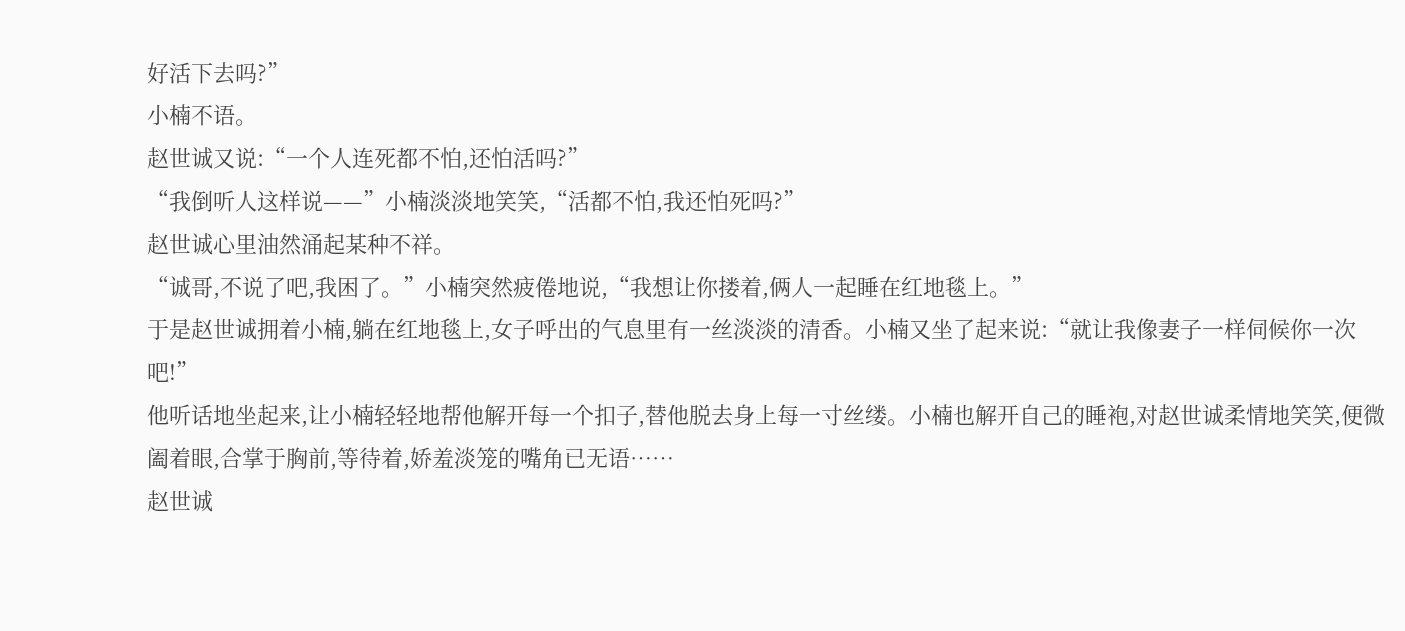好活下去吗?”
小楠不语。
赵世诚又说:“一个人连死都不怕,还怕活吗?”
“我倒听人这样说——”小楠淡淡地笑笑,“活都不怕,我还怕死吗?”
赵世诚心里油然涌起某种不祥。
“诚哥,不说了吧,我困了。”小楠突然疲倦地说,“我想让你搂着,俩人一起睡在红地毯上。”
于是赵世诚拥着小楠,躺在红地毯上,女子呼出的气息里有一丝淡淡的清香。小楠又坐了起来说:“就让我像妻子一样伺候你一次吧!”
他听话地坐起来,让小楠轻轻地帮他解开每一个扣子,替他脱去身上每一寸丝缕。小楠也解开自己的睡袍,对赵世诚柔情地笑笑,便微阖着眼,合掌于胸前,等待着,娇羞淡笼的嘴角已无语……
赵世诚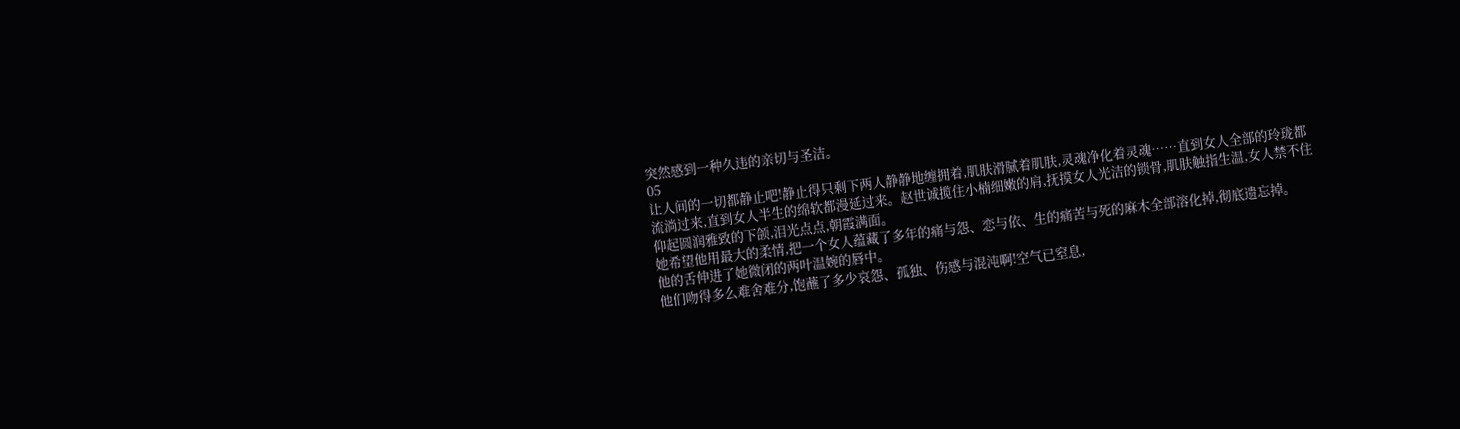突然感到一种久违的亲切与圣洁。
05
让人间的一切都静止吧!静止得只剩下两人静静地缠拥着,肌肤滑腻着肌肤,灵魂净化着灵魂……直到女人全部的玲珑都流淌过来,直到女人半生的绵软都漫延过来。赵世诚揽住小楠细嫩的肩,抚摸女人光洁的锁骨,肌肤触指生温,女人禁不住仰起圆润雅致的下颌,泪光点点,朝霞满面。
她希望他用最大的柔情,把一个女人蕴藏了多年的痛与怨、恋与依、生的痛苦与死的麻木全部溶化掉,彻底遗忘掉。
他的舌伸进了她微闭的两叶温婉的唇中。
他们吻得多么难舍难分,饱蘸了多少哀怨、孤独、伤感与混沌啊!空气已窒息,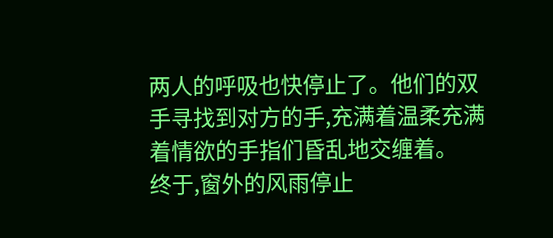两人的呼吸也快停止了。他们的双手寻找到对方的手,充满着温柔充满着情欲的手指们昏乱地交缠着。
终于,窗外的风雨停止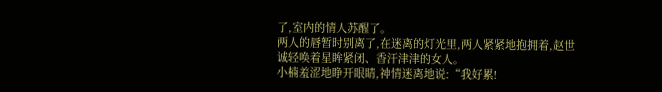了,室内的情人苏醒了。
两人的唇暂时别离了,在迷离的灯光里,两人紧紧地抱拥着,赵世诚轻唤着星眸紧闭、香汗津津的女人。
小楠羞涩地睁开眼睛,神情迷离地说:“我好累!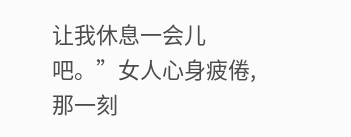让我休息一会儿吧。”女人心身疲倦,那一刻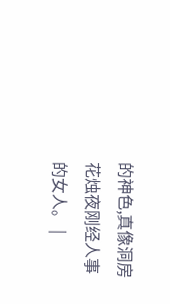的神色,真像洞房花烛夜刚经人事的女人。 |